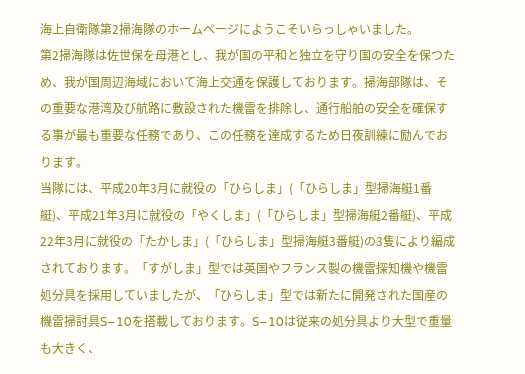海上自衛隊第2掃海隊のホームページにようこそいらっしゃいました。
第2掃海隊は佐世保を母港とし、我が国の平和と独立を守り国の安全を保つため、我が国周辺海域において海上交通を保護しております。掃海部隊は、その重要な港湾及び航路に敷設された機雷を排除し、通行船舶の安全を確保する事が最も重要な任務であり、この任務を達成するため日夜訓練に励んでおります。
当隊には、平成20年3月に就役の「ひらしま」(「ひらしま」型掃海艇1番艇)、平成21年3月に就役の「やくしま」(「ひらしま」型掃海艇2番艇)、平成22年3月に就役の「たかしま」(「ひらしま」型掃海艇3番艇)の3隻により編成されております。「すがしま」型では英国やフランス製の機雷探知機や機雷処分具を採用していましたが、「ひらしま」型では新たに開発された国産の機雷掃討具S−10を搭載しております。S−10は従来の処分具より大型で重量も大きく、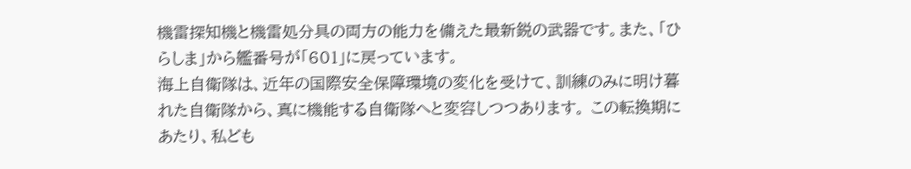機雷探知機と機雷処分具の両方の能力を備えた最新鋭の武器です。また、「ひらしま」から艦番号が「601」に戻っています。
海上自衛隊は、近年の国際安全保障環境の変化を受けて、訓練のみに明け暮れた自衛隊から、真に機能する自衛隊へと変容しつつあります。 この転換期にあたり、私ども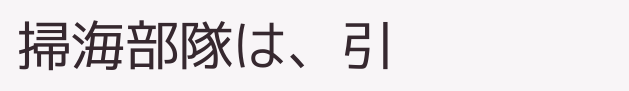掃海部隊は、引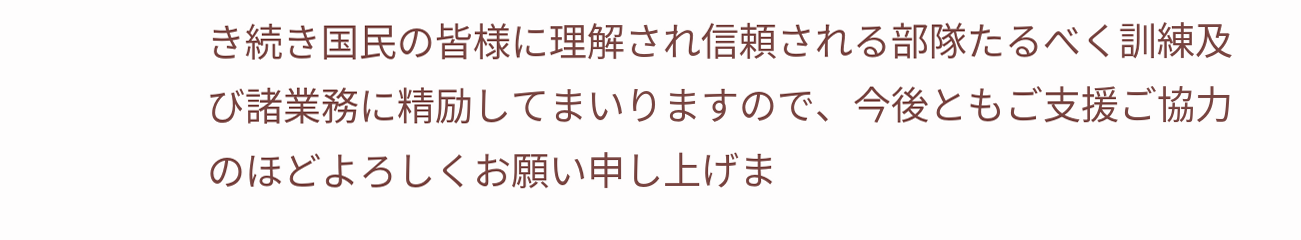き続き国民の皆様に理解され信頼される部隊たるべく訓練及び諸業務に精励してまいりますので、今後ともご支援ご協力のほどよろしくお願い申し上げま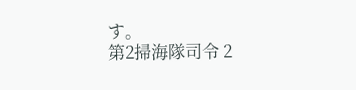す。
第2掃海隊司令 2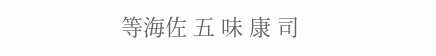等海佐 五 味 康 司